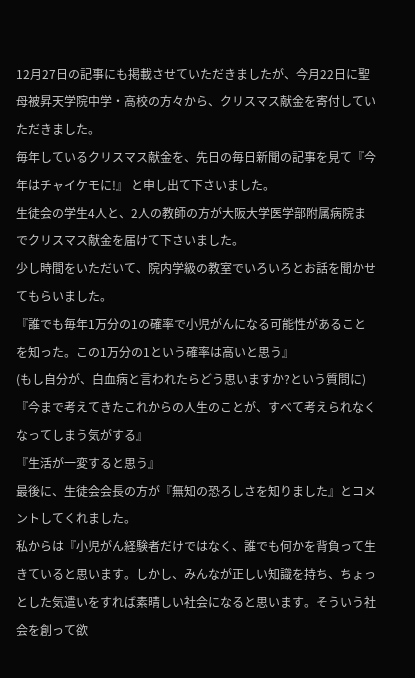12月27日の記事にも掲載させていただきましたが、今月22日に聖母被昇天学院中学・高校の方々から、クリスマス献金を寄付していただきました。
毎年しているクリスマス献金を、先日の毎日新聞の記事を見て『今年はチャイケモに!』 と申し出て下さいました。
生徒会の学生4人と、2人の教師の方が大阪大学医学部附属病院までクリスマス献金を届けて下さいました。
少し時間をいただいて、院内学級の教室でいろいろとお話を聞かせてもらいました。
『誰でも毎年1万分の1の確率で小児がんになる可能性があることを知った。この1万分の1という確率は高いと思う』
(もし自分が、白血病と言われたらどう思いますか?という質問に)
『今まで考えてきたこれからの人生のことが、すべて考えられなくなってしまう気がする』
『生活が一変すると思う』
最後に、生徒会会長の方が『無知の恐ろしさを知りました』とコメントしてくれました。
私からは『小児がん経験者だけではなく、誰でも何かを背負って生きていると思います。しかし、みんなが正しい知識を持ち、ちょっとした気遣いをすれば素晴しい社会になると思います。そういう社会を創って欲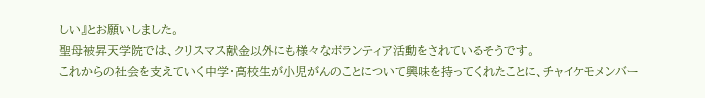しい』とお願いしました。
聖母被昇天学院では、クリスマス献金以外にも様々なボランティア活動をされているそうです。
これからの社会を支えていく中学・高校生が小児がんのことについて興味を持ってくれたことに、チャイケモメンバー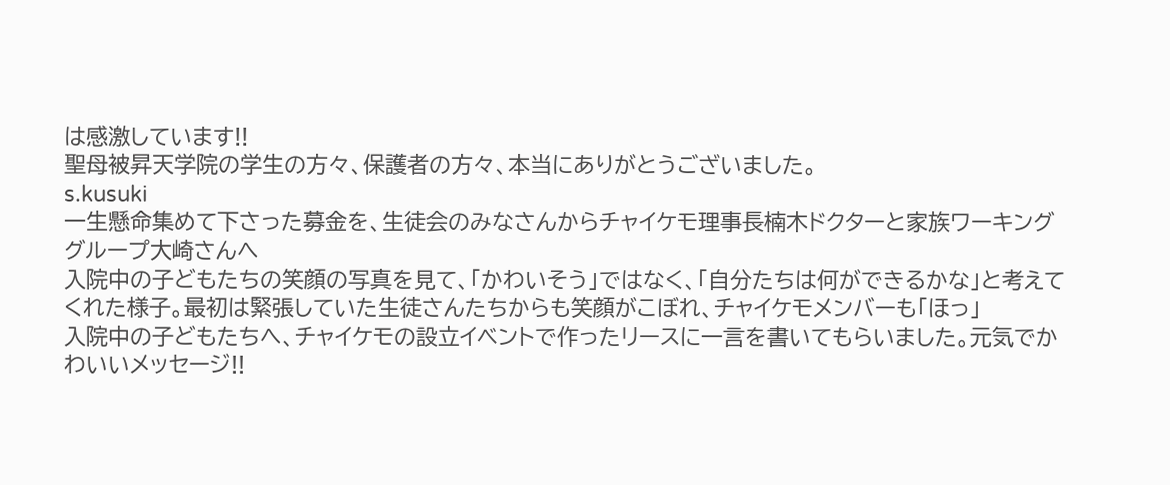は感激しています!!
聖母被昇天学院の学生の方々、保護者の方々、本当にありがとうございました。
s.kusuki
一生懸命集めて下さった募金を、生徒会のみなさんからチャイケモ理事長楠木ドクターと家族ワーキンググループ大崎さんへ
入院中の子どもたちの笑顔の写真を見て、「かわいそう」ではなく、「自分たちは何ができるかな」と考えてくれた様子。最初は緊張していた生徒さんたちからも笑顔がこぼれ、チャイケモメンバーも「ほっ」
入院中の子どもたちへ、チャイケモの設立イベントで作ったリースに一言を書いてもらいました。元気でかわいいメッセージ!!